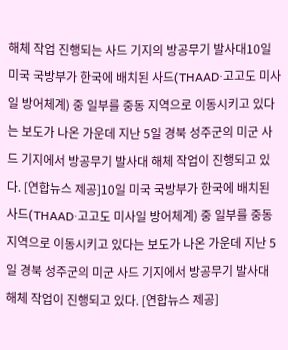해체 작업 진행되는 사드 기지의 방공무기 발사대10일 미국 국방부가 한국에 배치된 사드(THAAD·고고도 미사일 방어체계) 중 일부를 중동 지역으로 이동시키고 있다는 보도가 나온 가운데 지난 5일 경북 성주군의 미군 사드 기지에서 방공무기 발사대 해체 작업이 진행되고 있다. [연합뉴스 제공]10일 미국 국방부가 한국에 배치된 사드(THAAD·고고도 미사일 방어체계) 중 일부를 중동 지역으로 이동시키고 있다는 보도가 나온 가운데 지난 5일 경북 성주군의 미군 사드 기지에서 방공무기 발사대 해체 작업이 진행되고 있다. [연합뉴스 제공]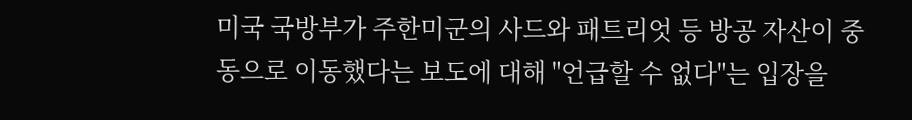미국 국방부가 주한미군의 사드와 패트리엇 등 방공 자산이 중동으로 이동했다는 보도에 대해 "언급할 수 없다"는 입장을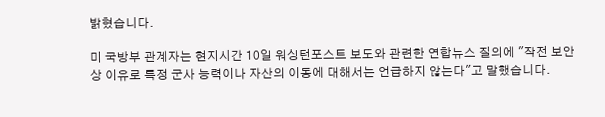밝혔습니다.

미 국방부 관계자는 현지시간 10일 워싱턴포스트 보도와 관련한 연합뉴스 질의에 "작전 보안상 이유로 특정 군사 능력이나 자산의 이동에 대해서는 언급하지 않는다"고 말했습니다.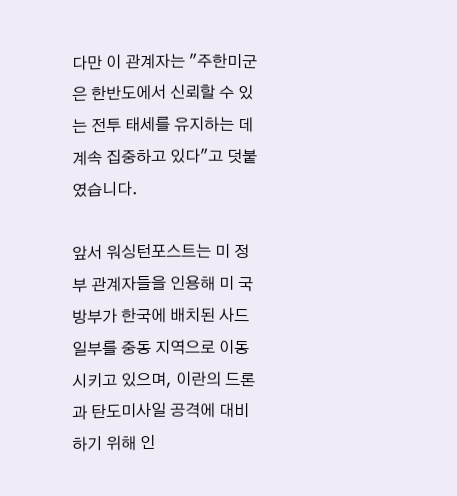다만 이 관계자는 "주한미군은 한반도에서 신뢰할 수 있는 전투 태세를 유지하는 데 계속 집중하고 있다"고 덧붙였습니다.

앞서 워싱턴포스트는 미 정부 관계자들을 인용해 미 국방부가 한국에 배치된 사드 일부를 중동 지역으로 이동시키고 있으며, 이란의 드론과 탄도미사일 공격에 대비하기 위해 인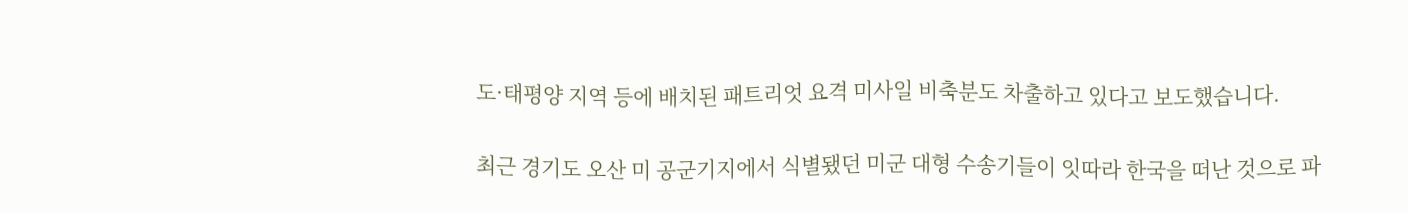도·태평양 지역 등에 배치된 패트리엇 요격 미사일 비축분도 차출하고 있다고 보도했습니다.

최근 경기도 오산 미 공군기지에서 식별됐던 미군 대형 수송기들이 잇따라 한국을 떠난 것으로 파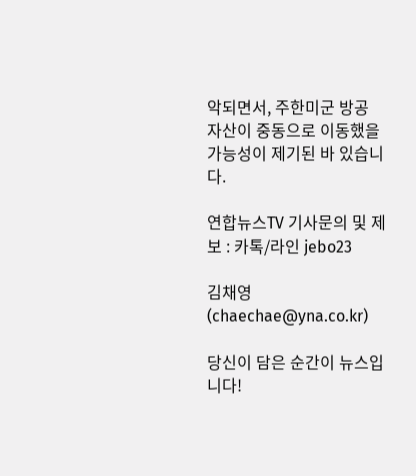악되면서, 주한미군 방공 자산이 중동으로 이동했을 가능성이 제기된 바 있습니다.

연합뉴스TV 기사문의 및 제보 : 카톡/라인 jebo23

김채영(chaechae@yna.co.kr)

당신이 담은 순간이 뉴스입니다!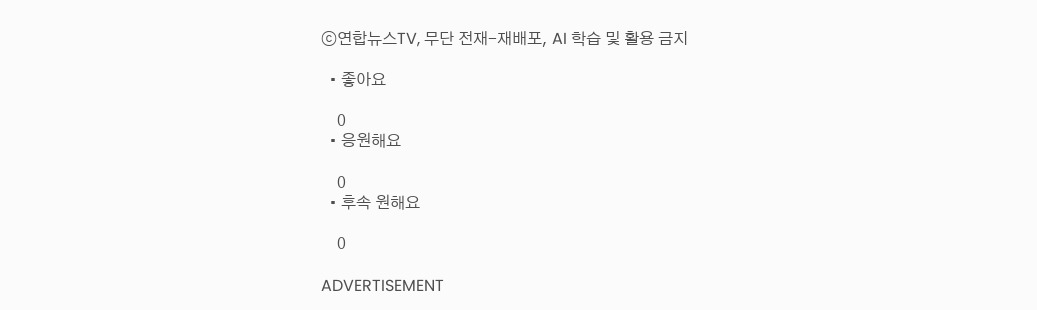ⓒ연합뉴스TV, 무단 전재-재배포, AI 학습 및 활용 금지

  • 좋아요

    0
  • 응원해요

    0
  • 후속 원해요

    0

ADVERTISEMENT